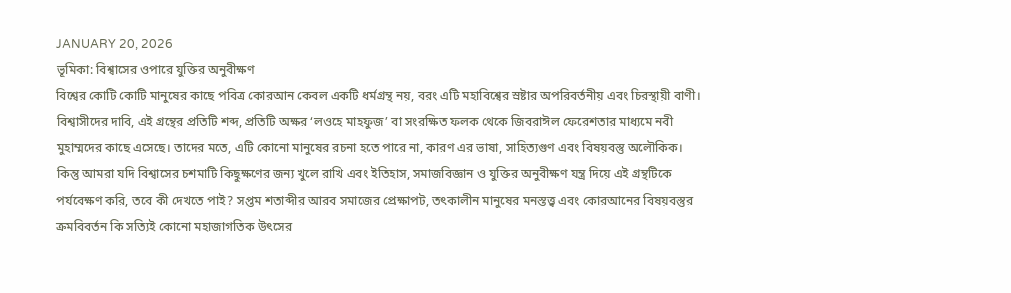JANUARY 20, 2026
ভূমিকা: বিশ্বাসের ওপারে যুক্তির অনুবীক্ষণ
বিশ্বের কোটি কোটি মানুষের কাছে পবিত্র কোরআন কেবল একটি ধর্মগ্রন্থ নয়, বরং এটি মহাবিশ্বের স্রষ্টার অপরিবর্তনীয় এবং চিরস্থায়ী বাণী। বিশ্বাসীদের দাবি, এই গ্রন্থের প্রতিটি শব্দ, প্রতিটি অক্ষর ‘লওহে মাহফুজ’ বা সংরক্ষিত ফলক থেকে জিবরাঈল ফেরেশতার মাধ্যমে নবী মুহাম্মদের কাছে এসেছে। তাদের মতে, এটি কোনো মানুষের রচনা হতে পারে না, কারণ এর ভাষা, সাহিত্যগুণ এবং বিষয়বস্তু অলৌকিক।
কিন্তু আমরা যদি বিশ্বাসের চশমাটি কিছুক্ষণের জন্য খুলে রাখি এবং ইতিহাস, সমাজবিজ্ঞান ও যুক্তির অনুবীক্ষণ যন্ত্র দিয়ে এই গ্রন্থটিকে পর্যবেক্ষণ করি, তবে কী দেখতে পাই? সপ্তম শতাব্দীর আরব সমাজের প্রেক্ষাপট, তৎকালীন মানুষের মনস্তত্ত্ব এবং কোরআনের বিষয়বস্তুর ক্রমবিবর্তন কি সত্যিই কোনো মহাজাগতিক উৎসের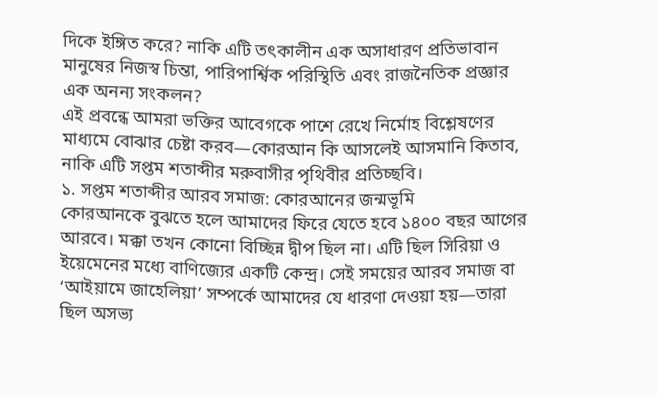দিকে ইঙ্গিত করে? নাকি এটি তৎকালীন এক অসাধারণ প্রতিভাবান মানুষের নিজস্ব চিন্তা, পারিপার্শ্বিক পরিস্থিতি এবং রাজনৈতিক প্রজ্ঞার এক অনন্য সংকলন?
এই প্রবন্ধে আমরা ভক্তির আবেগকে পাশে রেখে নির্মোহ বিশ্লেষণের মাধ্যমে বোঝার চেষ্টা করব—কোরআন কি আসলেই আসমানি কিতাব, নাকি এটি সপ্তম শতাব্দীর মরুবাসীর পৃথিবীর প্রতিচ্ছবি।
১. সপ্তম শতাব্দীর আরব সমাজ: কোরআনের জন্মভূমি
কোরআনকে বুঝতে হলে আমাদের ফিরে যেতে হবে ১৪০০ বছর আগের আরবে। মক্কা তখন কোনো বিচ্ছিন্ন দ্বীপ ছিল না। এটি ছিল সিরিয়া ও ইয়েমেনের মধ্যে বাণিজ্যের একটি কেন্দ্র। সেই সময়ের আরব সমাজ বা ‘আইয়ামে জাহেলিয়া’ সম্পর্কে আমাদের যে ধারণা দেওয়া হয়—তারা ছিল অসভ্য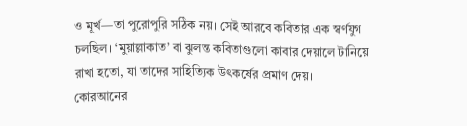ও মূর্খ—তা পুরোপুরি সঠিক নয়। সেই আরবে কবিতার এক স্বর্ণযুগ চলছিল। ‘মুয়াল্লাকাত’ বা ঝুলন্ত কবিতাগুলো কাবার দেয়ালে টানিয়ে রাখা হতো, যা তাদের সাহিত্যিক উৎকর্ষের প্রমাণ দেয়।
কোরআনের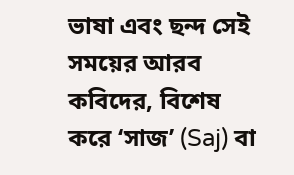ভাষা এবং ছন্দ সেই সময়ের আরব কবিদের, বিশেষ করে ‘সাজ’ (Saj) বা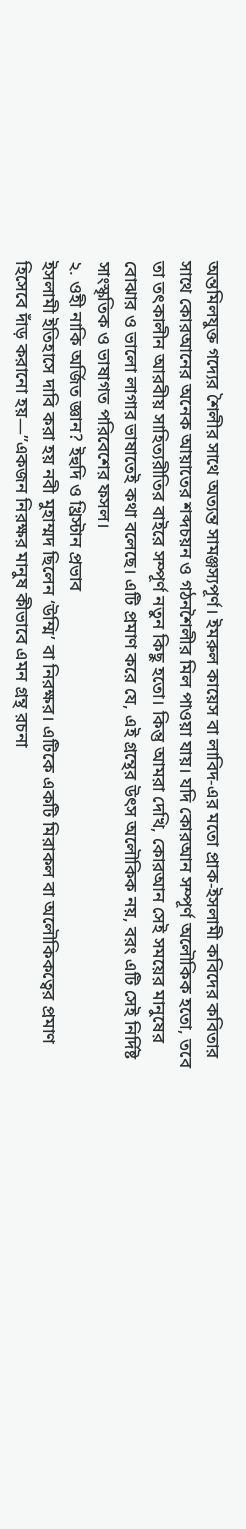অন্তমিলযুক্ত গদ্যের শৈলীর সাথে অত্যন্ত সামঞ্জস্যপূর্ণ। ইমরুল কায়েস বা লাবিদ-এর মতো প্রাক-ইসলামী কবিদের কবিতার সাথে কোরআনের অনেক আয়াতের শব্দচয়ন ও গঠনশৈলীর মিল পাওয়া যায়। যদি কোরআন সম্পূর্ণ অলৌকিক হতো, তবে তা তৎকালীন আরবীয় সাহিত্যরীতির বাইরে সম্পূর্ণ নতুন কিছু হতো। কিন্তু আমরা দেখি, কোরআন সেই সময়ের মানুষের বোঝার ও ভালো লাগার ভাষাতেই কথা বলেছে। এটি প্রমাণ করে যে, এই গ্রন্থের উৎস অলৌকিক নয়, বরং এটি সেই নির্দিষ্ট সাংস্কৃতিক ও ভাষাগত পরিবেশের ফসল।
২. ওহী নাকি অর্জিত জ্ঞান? ইহুদি ও খ্রিস্টান প্রভাব
ইসলামী ইতিহাসে দাবি করা হয় নবী মুহাম্মদ ছিলেন ‘উম্মি’ বা নিরক্ষর। এটিকে একটি মিরাকল বা অলৌকিকত্বের প্রমাণ হিসেবে দাঁড় করানো হয়—”একজন নিরক্ষর মানুষ কীভাবে এমন গ্রন্থ রচনা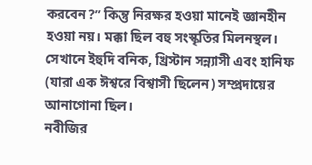করবেন?” কিন্তু নিরক্ষর হওয়া মানেই জ্ঞানহীন হওয়া নয়। মক্কা ছিল বহু সংস্কৃতির মিলনস্থল। সেখানে ইহুদি বনিক, খ্রিস্টান সন্ন্যাসী এবং হানিফ (যারা এক ঈশ্বরে বিশ্বাসী ছিলেন) সম্প্রদায়ের আনাগোনা ছিল।
নবীজির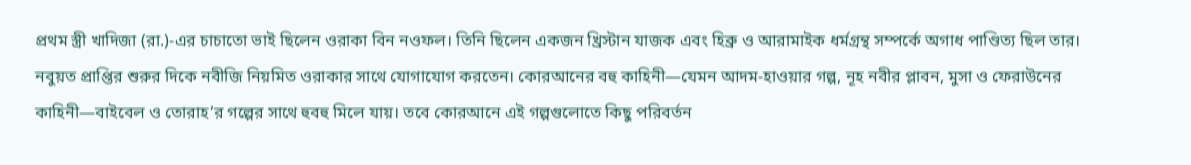প্রথম স্ত্রী খাদিজা (রা.)-এর চাচাতো ভাই ছিলেন ওরাকা বিন নওফল। তিনি ছিলেন একজন খ্রিস্টান যাজক এবং হিব্রু ও আরামাইক ধর্মগ্রন্থ সম্পর্কে অগাধ পাণ্ডিত্য ছিল তার। নবুয়ত প্রাপ্তির শুরুর দিকে নবীজি নিয়মিত ওরাকার সাথে যোগাযোগ করতেন। কোরআনের বহু কাহিনী—যেমন আদম-হাওয়ার গল্প, নূহ নবীর প্লাবন, মুসা ও ফেরাউনের কাহিনী—বাইবেল ও তোরাহ’র গল্পের সাথে হুবহু মিলে যায়। তবে কোরআনে এই গল্পগুলোতে কিছু পরিবর্তন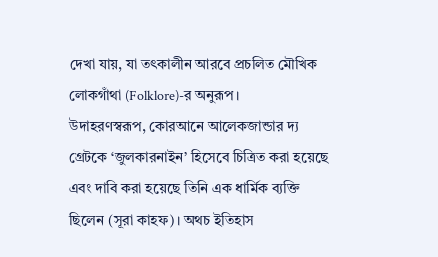দেখা যায়, যা তৎকালীন আরবে প্রচলিত মৌখিক লোকগাঁথা (Folklore)-র অনুরূপ।
উদাহরণস্বরূপ, কোরআনে আলেকজান্ডার দ্য গ্রেটকে ‘জুলকারনাইন’ হিসেবে চিত্রিত করা হয়েছে এবং দাবি করা হয়েছে তিনি এক ধার্মিক ব্যক্তি ছিলেন (সূরা কাহফ)। অথচ ইতিহাস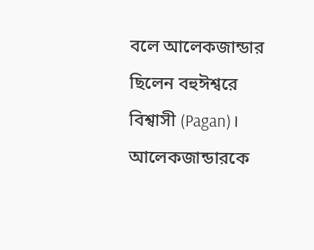বলে আলেকজান্ডার ছিলেন বহুঈশ্বরে বিশ্বাসী (Pagan)। আলেকজান্ডারকে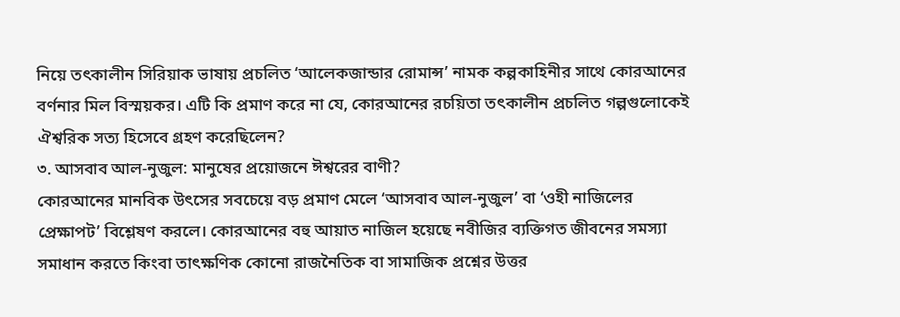নিয়ে তৎকালীন সিরিয়াক ভাষায় প্রচলিত ‘আলেকজান্ডার রোমান্স’ নামক কল্পকাহিনীর সাথে কোরআনের বর্ণনার মিল বিস্ময়কর। এটি কি প্রমাণ করে না যে, কোরআনের রচয়িতা তৎকালীন প্রচলিত গল্পগুলোকেই ঐশ্বরিক সত্য হিসেবে গ্রহণ করেছিলেন?
৩. আসবাব আল-নুজুল: মানুষের প্রয়োজনে ঈশ্বরের বাণী?
কোরআনের মানবিক উৎসের সবচেয়ে বড় প্রমাণ মেলে ‘আসবাব আল-নুজুল’ বা ‘ওহী নাজিলের প্রেক্ষাপট’ বিশ্লেষণ করলে। কোরআনের বহু আয়াত নাজিল হয়েছে নবীজির ব্যক্তিগত জীবনের সমস্যা সমাধান করতে কিংবা তাৎক্ষণিক কোনো রাজনৈতিক বা সামাজিক প্রশ্নের উত্তর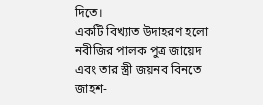দিতে।
একটি বিখ্যাত উদাহরণ হলো নবীজির পালক পুত্র জায়েদ এবং তার স্ত্রী জয়নব বিনতে জাহশ-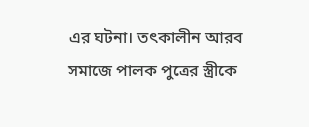এর ঘটনা। তৎকালীন আরব সমাজে পালক পুত্রের স্ত্রীকে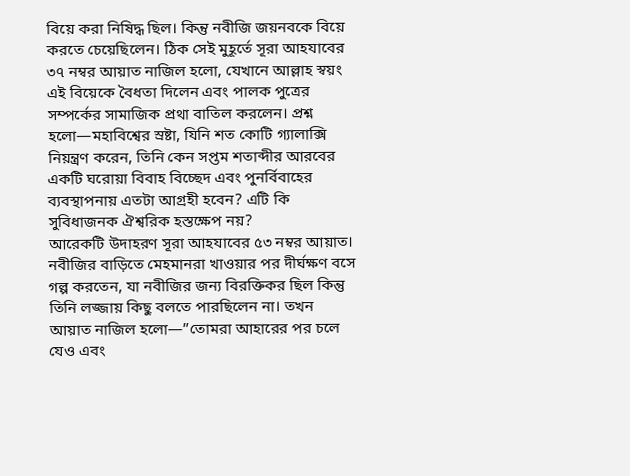বিয়ে করা নিষিদ্ধ ছিল। কিন্তু নবীজি জয়নবকে বিয়ে করতে চেয়েছিলেন। ঠিক সেই মুহূর্তে সূরা আহযাবের ৩৭ নম্বর আয়াত নাজিল হলো, যেখানে আল্লাহ স্বয়ং এই বিয়েকে বৈধতা দিলেন এবং পালক পুত্রের সম্পর্কের সামাজিক প্রথা বাতিল করলেন। প্রশ্ন হলো—মহাবিশ্বের স্রষ্টা, যিনি শত কোটি গ্যালাক্সি নিয়ন্ত্রণ করেন, তিনি কেন সপ্তম শতাব্দীর আরবের একটি ঘরোয়া বিবাহ বিচ্ছেদ এবং পুনর্বিবাহের ব্যবস্থাপনায় এতটা আগ্রহী হবেন? এটি কি সুবিধাজনক ঐশ্বরিক হস্তক্ষেপ নয়?
আরেকটি উদাহরণ সূরা আহযাবের ৫৩ নম্বর আয়াত। নবীজির বাড়িতে মেহমানরা খাওয়ার পর দীর্ঘক্ষণ বসে গল্প করতেন, যা নবীজির জন্য বিরক্তিকর ছিল কিন্তু তিনি লজ্জায় কিছু বলতে পারছিলেন না। তখন আয়াত নাজিল হলো—”তোমরা আহারের পর চলে যেও এবং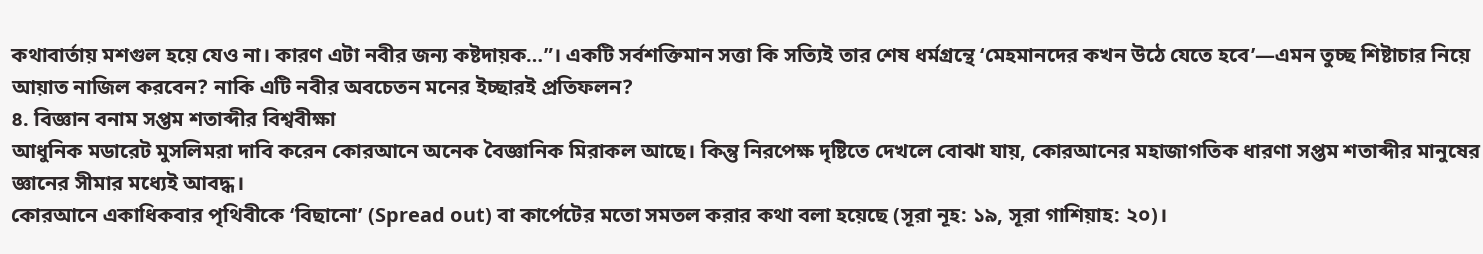কথাবার্তায় মশগুল হয়ে যেও না। কারণ এটা নবীর জন্য কষ্টদায়ক…”। একটি সর্বশক্তিমান সত্তা কি সত্যিই তার শেষ ধর্মগ্রন্থে ‘মেহমানদের কখন উঠে যেতে হবে’—এমন তুচ্ছ শিষ্টাচার নিয়ে আয়াত নাজিল করবেন? নাকি এটি নবীর অবচেতন মনের ইচ্ছারই প্রতিফলন?
৪. বিজ্ঞান বনাম সপ্তম শতাব্দীর বিশ্ববীক্ষা
আধুনিক মডারেট মুসলিমরা দাবি করেন কোরআনে অনেক বৈজ্ঞানিক মিরাকল আছে। কিন্তু নিরপেক্ষ দৃষ্টিতে দেখলে বোঝা যায়, কোরআনের মহাজাগতিক ধারণা সপ্তম শতাব্দীর মানুষের জ্ঞানের সীমার মধ্যেই আবদ্ধ।
কোরআনে একাধিকবার পৃথিবীকে ‘বিছানো’ (Spread out) বা কার্পেটের মতো সমতল করার কথা বলা হয়েছে (সূরা নূহ: ১৯, সূরা গাশিয়াহ: ২০)।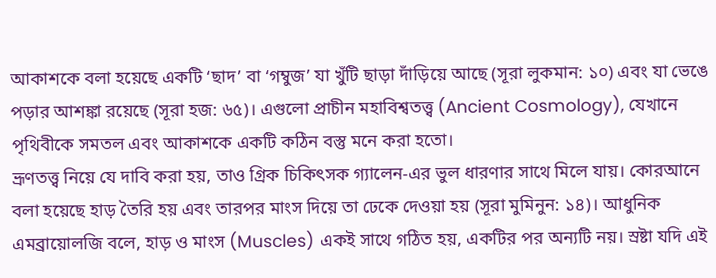আকাশকে বলা হয়েছে একটি ‘ছাদ’ বা ‘গম্বুজ’ যা খুঁটি ছাড়া দাঁড়িয়ে আছে (সূরা লুকমান: ১০) এবং যা ভেঙে পড়ার আশঙ্কা রয়েছে (সূরা হজ: ৬৫)। এগুলো প্রাচীন মহাবিশ্বতত্ত্ব (Ancient Cosmology), যেখানে পৃথিবীকে সমতল এবং আকাশকে একটি কঠিন বস্তু মনে করা হতো।
ভ্রূণতত্ত্ব নিয়ে যে দাবি করা হয়, তাও গ্রিক চিকিৎসক গ্যালেন-এর ভুল ধারণার সাথে মিলে যায়। কোরআনে বলা হয়েছে হাড় তৈরি হয় এবং তারপর মাংস দিয়ে তা ঢেকে দেওয়া হয় (সূরা মুমিনুন: ১৪)। আধুনিক এমব্রায়োলজি বলে, হাড় ও মাংস (Muscles) একই সাথে গঠিত হয়, একটির পর অন্যটি নয়। স্রষ্টা যদি এই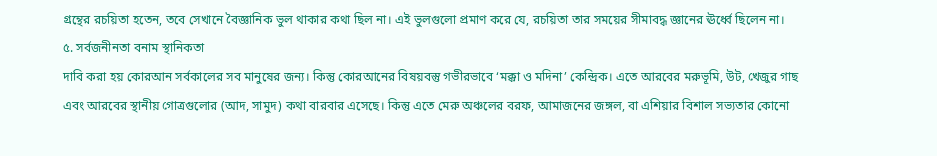গ্রন্থের রচয়িতা হতেন, তবে সেখানে বৈজ্ঞানিক ভুল থাকার কথা ছিল না। এই ভুলগুলো প্রমাণ করে যে, রচয়িতা তার সময়ের সীমাবদ্ধ জ্ঞানের ঊর্ধ্বে ছিলেন না।
৫. সর্বজনীনতা বনাম স্থানিকতা
দাবি করা হয় কোরআন সর্বকালের সব মানুষের জন্য। কিন্তু কোরআনের বিষয়বস্তু গভীরভাবে ‘মক্কা ও মদিনা’ কেন্দ্রিক। এতে আরবের মরুভূমি, উট, খেজুর গাছ এবং আরবের স্থানীয় গোত্রগুলোর (আদ, সামুদ) কথা বারবার এসেছে। কিন্তু এতে মেরু অঞ্চলের বরফ, আমাজনের জঙ্গল, বা এশিয়ার বিশাল সভ্যতার কোনো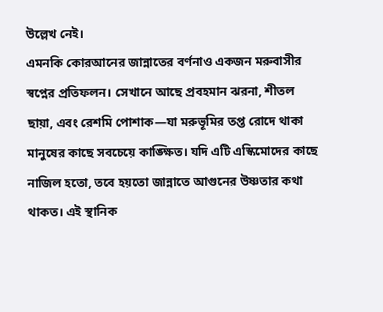উল্লেখ নেই।
এমনকি কোরআনের জান্নাতের বর্ণনাও একজন মরুবাসীর স্বপ্নের প্রতিফলন। সেখানে আছে প্রবহমান ঝরনা, শীতল ছায়া, এবং রেশমি পোশাক—যা মরুভূমির তপ্ত রোদে থাকা মানুষের কাছে সবচেয়ে কাঙ্ক্ষিত। যদি এটি এস্কিমোদের কাছে নাজিল হতো, তবে হয়তো জান্নাতে আগুনের উষ্ণতার কথা থাকত। এই স্থানিক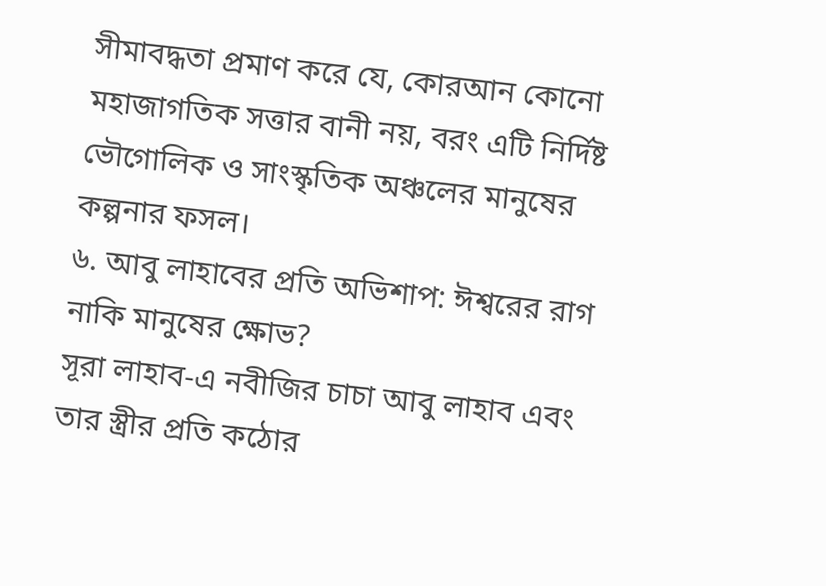সীমাবদ্ধতা প্রমাণ করে যে, কোরআন কোনো মহাজাগতিক সত্তার বানী নয়, বরং এটি নির্দিষ্ট ভৌগোলিক ও সাংস্কৃতিক অঞ্চলের মানুষের কল্পনার ফসল।
৬. আবু লাহাবের প্রতি অভিশাপ: ঈশ্বরের রাগ নাকি মানুষের ক্ষোভ?
সূরা লাহাব-এ নবীজির চাচা আবু লাহাব এবং তার স্ত্রীর প্রতি কঠোর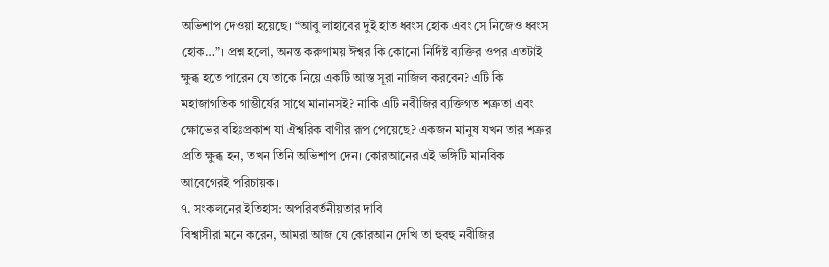অভিশাপ দেওয়া হয়েছে। “আবু লাহাবের দুই হাত ধ্বংস হোক এবং সে নিজেও ধ্বংস হোক…”। প্রশ্ন হলো, অনন্ত করুণাময় ঈশ্বর কি কোনো নির্দিষ্ট ব্যক্তির ওপর এতটাই ক্ষুব্ধ হতে পারেন যে তাকে নিয়ে একটি আস্ত সূরা নাজিল করবেন? এটি কি মহাজাগতিক গাম্ভীর্যের সাথে মানানসই? নাকি এটি নবীজির ব্যক্তিগত শত্রুতা এবং ক্ষোভের বহিঃপ্রকাশ যা ঐশ্বরিক বাণীর রূপ পেয়েছে? একজন মানুষ যখন তার শত্রুর প্রতি ক্ষুব্ধ হন, তখন তিনি অভিশাপ দেন। কোরআনের এই ভঙ্গিটি মানবিক আবেগেরই পরিচায়ক।
৭. সংকলনের ইতিহাস: অপরিবর্তনীয়তার দাবি
বিশ্বাসীরা মনে করেন, আমরা আজ যে কোরআন দেখি তা হুবহু নবীজির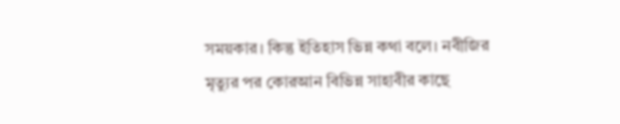সময়কার। কিন্তু ইতিহাস ভিন্ন কথা বলে। নবীজির মৃত্যুর পর কোরআন বিভিন্ন সাহাবীর কাছে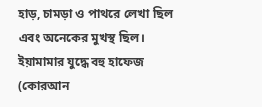হাড়, চামড়া ও পাথরে লেখা ছিল এবং অনেকের মুখস্থ ছিল। ইয়ামামার যুদ্ধে বহু হাফেজ (কোরআন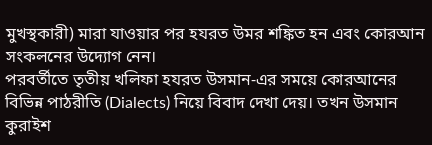মুখস্থকারী) মারা যাওয়ার পর হযরত উমর শঙ্কিত হন এবং কোরআন সংকলনের উদ্যোগ নেন।
পরবর্তীতে তৃতীয় খলিফা হযরত উসমান-এর সময়ে কোরআনের বিভিন্ন পাঠরীতি (Dialects) নিয়ে বিবাদ দেখা দেয়। তখন উসমান কুরাইশ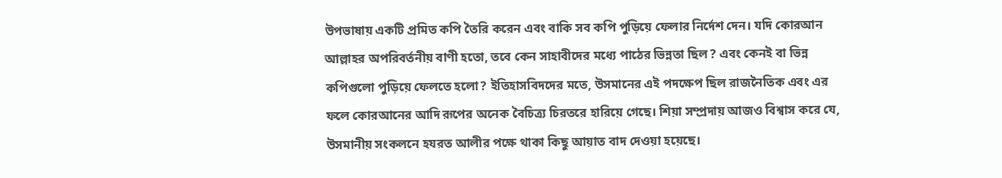উপভাষায় একটি প্রমিত কপি তৈরি করেন এবং বাকি সব কপি পুড়িয়ে ফেলার নির্দেশ দেন। যদি কোরআন আল্লাহর অপরিবর্তনীয় বাণী হতো, তবে কেন সাহাবীদের মধ্যে পাঠের ভিন্নতা ছিল? এবং কেনই বা ভিন্ন কপিগুলো পুড়িয়ে ফেলতে হলো? ইতিহাসবিদদের মতে, উসমানের এই পদক্ষেপ ছিল রাজনৈতিক এবং এর ফলে কোরআনের আদি রূপের অনেক বৈচিত্র্য চিরতরে হারিয়ে গেছে। শিয়া সম্প্রদায় আজও বিশ্বাস করে যে, উসমানীয় সংকলনে হযরত আলীর পক্ষে থাকা কিছু আয়াত বাদ দেওয়া হয়েছে।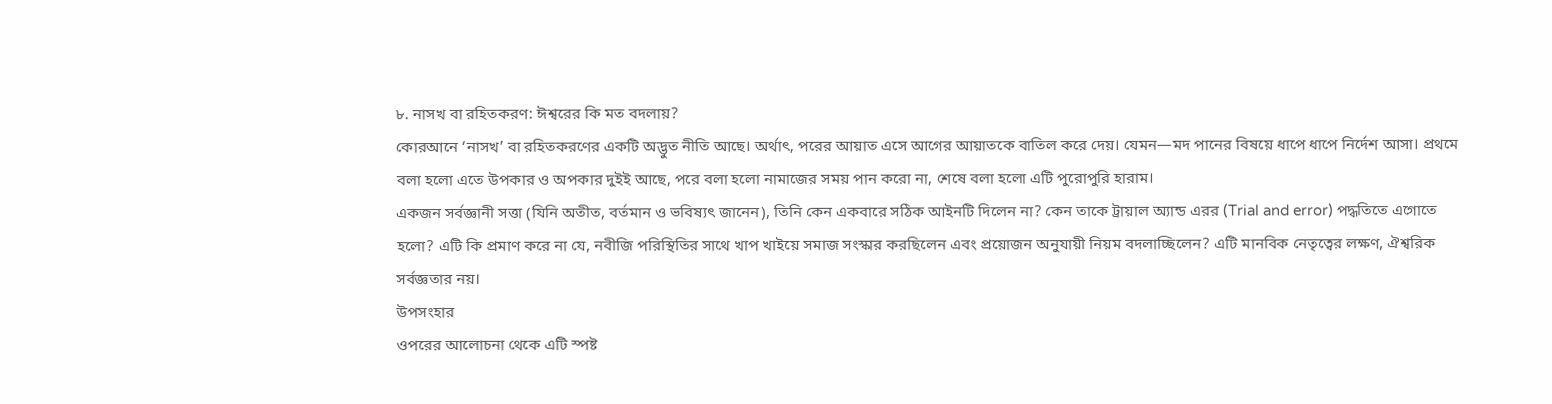৮. নাসখ বা রহিতকরণ: ঈশ্বরের কি মত বদলায়?
কোরআনে ‘নাসখ’ বা রহিতকরণের একটি অদ্ভুত নীতি আছে। অর্থাৎ, পরের আয়াত এসে আগের আয়াতকে বাতিল করে দেয়। যেমন—মদ পানের বিষয়ে ধাপে ধাপে নির্দেশ আসা। প্রথমে বলা হলো এতে উপকার ও অপকার দুইই আছে, পরে বলা হলো নামাজের সময় পান করো না, শেষে বলা হলো এটি পুরোপুরি হারাম।
একজন সর্বজ্ঞানী সত্তা (যিনি অতীত, বর্তমান ও ভবিষ্যৎ জানেন), তিনি কেন একবারে সঠিক আইনটি দিলেন না? কেন তাকে ট্রায়াল অ্যান্ড এরর (Trial and error) পদ্ধতিতে এগোতে হলো? এটি কি প্রমাণ করে না যে, নবীজি পরিস্থিতির সাথে খাপ খাইয়ে সমাজ সংস্কার করছিলেন এবং প্রয়োজন অনুযায়ী নিয়ম বদলাচ্ছিলেন? এটি মানবিক নেতৃত্বের লক্ষণ, ঐশ্বরিক সর্বজ্ঞতার নয়।
উপসংহার
ওপরের আলোচনা থেকে এটি স্পষ্ট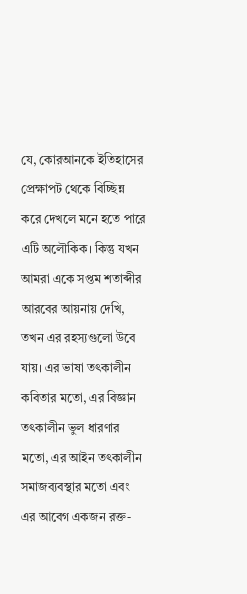যে, কোরআনকে ইতিহাসের প্রেক্ষাপট থেকে বিচ্ছিন্ন করে দেখলে মনে হতে পারে এটি অলৌকিক। কিন্তু যখন আমরা একে সপ্তম শতাব্দীর আরবের আয়নায় দেখি, তখন এর রহস্যগুলো উবে যায়। এর ভাষা তৎকালীন কবিতার মতো, এর বিজ্ঞান তৎকালীন ভুল ধারণার মতো, এর আইন তৎকালীন সমাজব্যবস্থার মতো এবং এর আবেগ একজন রক্ত-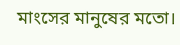মাংসের মানুষের মতো।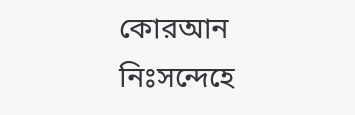কোরআন নিঃসন্দেহে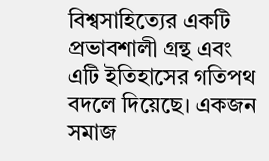বিশ্বসাহিত্যের একটি প্রভাবশালী গ্রন্থ এবং এটি ইতিহাসের গতিপথ বদলে দিয়েছে। একজন সমাজ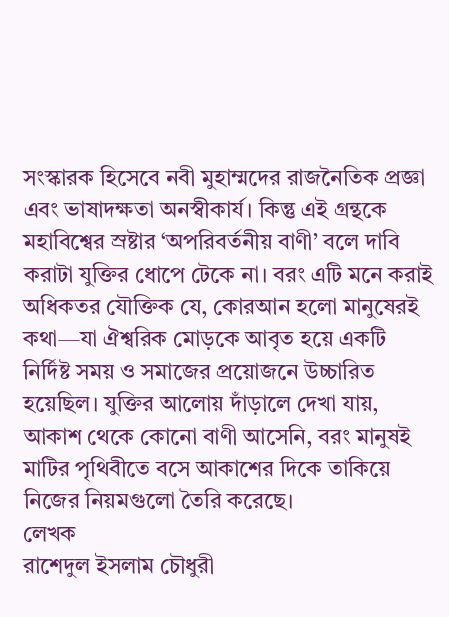সংস্কারক হিসেবে নবী মুহাম্মদের রাজনৈতিক প্রজ্ঞা এবং ভাষাদক্ষতা অনস্বীকার্য। কিন্তু এই গ্রন্থকে মহাবিশ্বের স্রষ্টার ‘অপরিবর্তনীয় বাণী’ বলে দাবি করাটা যুক্তির ধোপে টেকে না। বরং এটি মনে করাই অধিকতর যৌক্তিক যে, কোরআন হলো মানুষেরই কথা—যা ঐশ্বরিক মোড়কে আবৃত হয়ে একটি নির্দিষ্ট সময় ও সমাজের প্রয়োজনে উচ্চারিত হয়েছিল। যুক্তির আলোয় দাঁড়ালে দেখা যায়, আকাশ থেকে কোনো বাণী আসেনি, বরং মানুষই মাটির পৃথিবীতে বসে আকাশের দিকে তাকিয়ে নিজের নিয়মগুলো তৈরি করেছে।
লেখক
রাশেদুল ইসলাম চৌধুরী